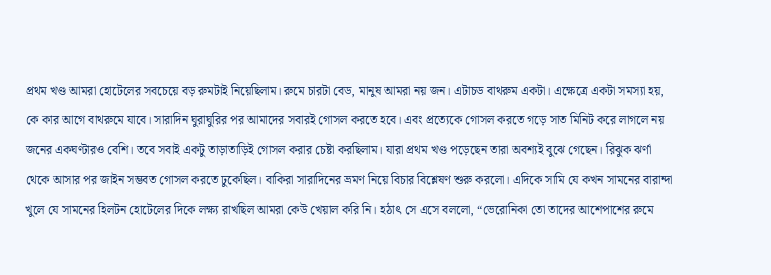প্রথম খণ্ড আমরা হোটেলের সবচেয়ে বড় রুমটাই নিয়েছিলাম। রুমে চারটা বেড, মানুষ আমরা নয় জন। এটাচড বাথরুম একটা। এক্ষেত্রে একটা সমস্যা হয়, কে কার আগে বাথরুমে যাবে। সারাদিন ঘুরাঘুরির পর আমাদের সবারই গোসল করতে হবে। এবং প্রত্যেকে গোসল করতে গড়ে সাত মিনিট করে লাগলে নয় জনের একঘণ্টারও বেশি। তবে সবাই একটু তাড়াতাড়িই গোসল করার চেষ্টা করছিলাম। যারা প্রথম খণ্ড পড়েছেন তারা অবশ্যই বুঝে গেছেন। রিঝুক ঝর্ণা থেকে আসার পর জাইন সম্ভবত গোসল করতে ঢুকেছিল। বাকিরা সারাদিনের ভ্রমণ নিয়ে বিচার বিশ্লেষণ শুরু করলো। এদিকে সামি যে কখন সামনের বারান্দা খুলে যে সামনের হিলটন হোটেলের দিকে লক্ষ্য রাখছিল আমরা কেউ খেয়াল করি নি। হঠাৎ সে এসে বললো, “ভেরোনিকা তো তাদের আশেপাশের রুমে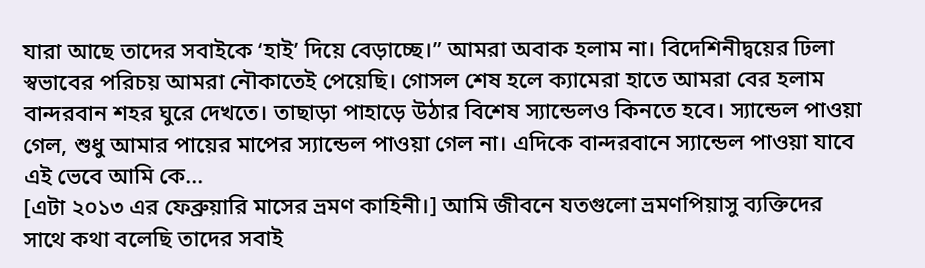যারা আছে তাদের সবাইকে ‘হাই’ দিয়ে বেড়াচ্ছে।” আমরা অবাক হলাম না। বিদেশিনীদ্বয়ের ঢিলা স্বভাবের পরিচয় আমরা নৌকাতেই পেয়েছি। গোসল শেষ হলে ক্যামেরা হাতে আমরা বের হলাম বান্দরবান শহর ঘুরে দেখতে। তাছাড়া পাহাড়ে উঠার বিশেষ স্যান্ডেলও কিনতে হবে। স্যান্ডেল পাওয়া গেল, শুধু আমার পায়ের মাপের স্যান্ডেল পাওয়া গেল না। এদিকে বান্দরবানে স্যান্ডেল পাওয়া যাবে এই ভেবে আমি কে...
[এটা ২০১৩ এর ফেব্রুয়ারি মাসের ভ্রমণ কাহিনী।] আমি জীবনে যতগুলো ভ্রমণপিয়াসু ব্যক্তিদের সাথে কথা বলেছি তাদের সবাই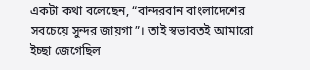একটা কথা বলেছেন, “বান্দরবান বাংলাদেশের সবচেয়ে সুন্দর জায়গা”। তাই স্বভাবতই আমারো ইচ্ছা জেগেছিল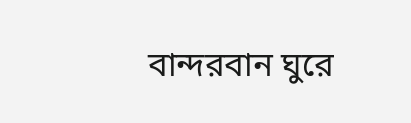বান্দরবান ঘুরে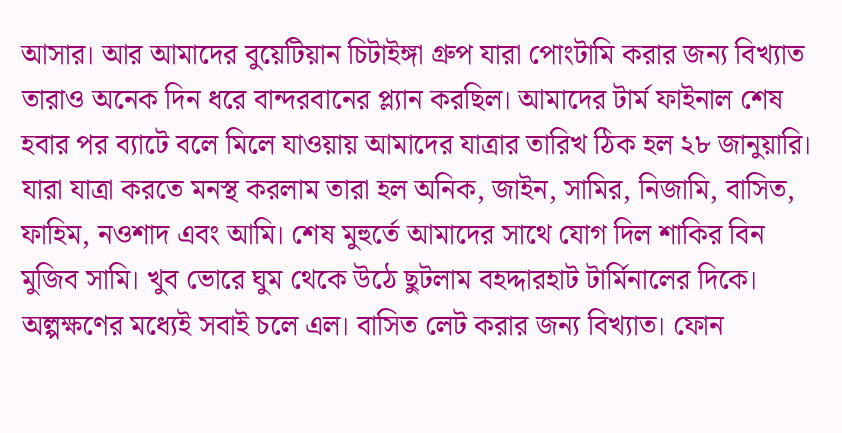আসার। আর আমাদের বুয়েটিয়ান চিটাইঙ্গা গ্রুপ যারা পোংটামি করার জন্য বিখ্যাত তারাও অনেক দিন ধরে বান্দরবানের প্ল্যান করছিল। আমাদের টার্ম ফাইনাল শেষ হবার পর ব্যাটে বলে মিলে যাওয়ায় আমাদের যাত্রার তারিখ ঠিক হল ২৮ জানুয়ারি। যারা যাত্রা করতে মনস্থ করলাম তারা হল অনিক, জাইন, সামির, নিজামি, বাসিত, ফাহিম, নওশাদ এবং আমি। শেষ মুহুর্তে আমাদের সাথে যোগ দিল শাকির বিন মুজিব সামি। খুব ভোরে ঘুম থেকে উঠে ছুটলাম বহদ্দারহাট টার্মিনালের দিকে। অল্পক্ষণের মধ্যেই সবাই চলে এল। বাসিত লেট করার জন্য বিখ্যাত। ফোন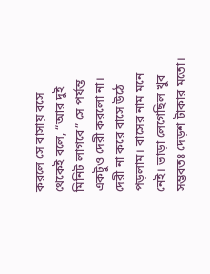করলে সে বাসায় বসে থেকেই বলে, “আর দুই মিনিট লাগবে” সে পর্যন্ত একটুও দেরী করলো না। দেরী না করে বাসে উঠে পড়লাম। বাসের নাম মনে নেই। ভাড়া লেগেছিল খুব সম্ভবতঃ দেড়শ টাকার মতো।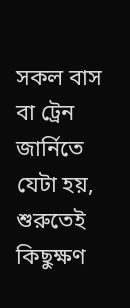সকল বাস বা ট্রেন জার্নিতে যেটা হয়, শুরুতেই কিছুক্ষণ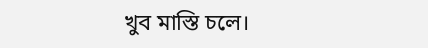খুব মাস্তি চলে।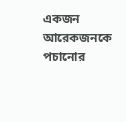একজন আরেকজনকে পচানোর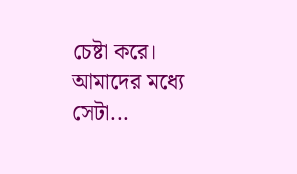চেষ্টা করে। আমাদের মধ্যে সেটা...